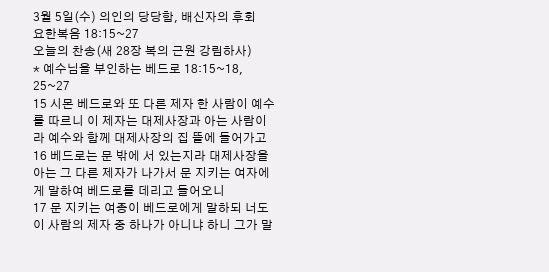3월 5일(수) 의인의 당당함, 배신자의 후회
요한복음 18:15~27
오늘의 찬송(새 28장 복의 근원 강림하사)
* 예수님을 부인하는 베드로 18:15~18, 25~27
15 시몬 베드로와 또 다른 제자 한 사람이 예수를 따르니 이 제자는 대제사장과 아는 사람이라 예수와 함께 대제사장의 집 뜰에 들어가고
16 베드로는 문 밖에 서 있는지라 대제사장을 아는 그 다른 제자가 나가서 문 지키는 여자에게 말하여 베드로를 데리고 들어오니
17 문 지키는 여종이 베드로에게 말하되 너도 이 사람의 제자 중 하나가 아니냐 하니 그가 말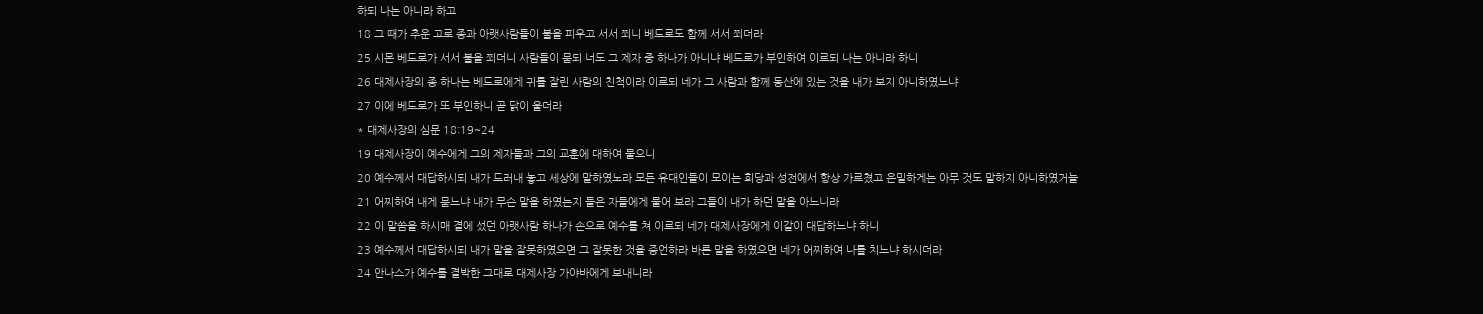하되 나는 아니라 하고
18 그 때가 추운 고로 종과 아랫사람들이 불을 피우고 서서 쬐니 베드로도 함께 서서 쬐더라
25 시몬 베드로가 서서 불을 쬐더니 사람들이 묻되 너도 그 제자 중 하나가 아니냐 베드로가 부인하여 이르되 나는 아니라 하니
26 대제사장의 종 하나는 베드로에게 귀를 잘린 사람의 친척이라 이르되 네가 그 사람과 함께 동산에 있는 것을 내가 보지 아니하였느냐
27 이에 베드로가 또 부인하니 곧 닭이 울더라
* 대제사장의 심문 18:19~24
19 대제사장이 예수에게 그의 제자들과 그의 교훈에 대하여 물으니
20 예수께서 대답하시되 내가 드러내 놓고 세상에 말하였노라 모든 유대인들이 모이는 회당과 성전에서 항상 가르쳤고 은밀하게는 아무 것도 말하지 아니하였거늘
21 어찌하여 내게 묻느냐 내가 무슨 말을 하였는지 들은 자들에게 물어 보라 그들이 내가 하던 말을 아느니라
22 이 말씀을 하시매 곁에 섰던 아랫사람 하나가 손으로 예수를 쳐 이르되 네가 대제사장에게 이같이 대답하느냐 하니
23 예수께서 대답하시되 내가 말을 잘못하였으면 그 잘못한 것을 증언하라 바른 말을 하였으면 네가 어찌하여 나를 치느냐 하시더라
24 안나스가 예수를 결박한 그대로 대제사장 가야바에게 보내니라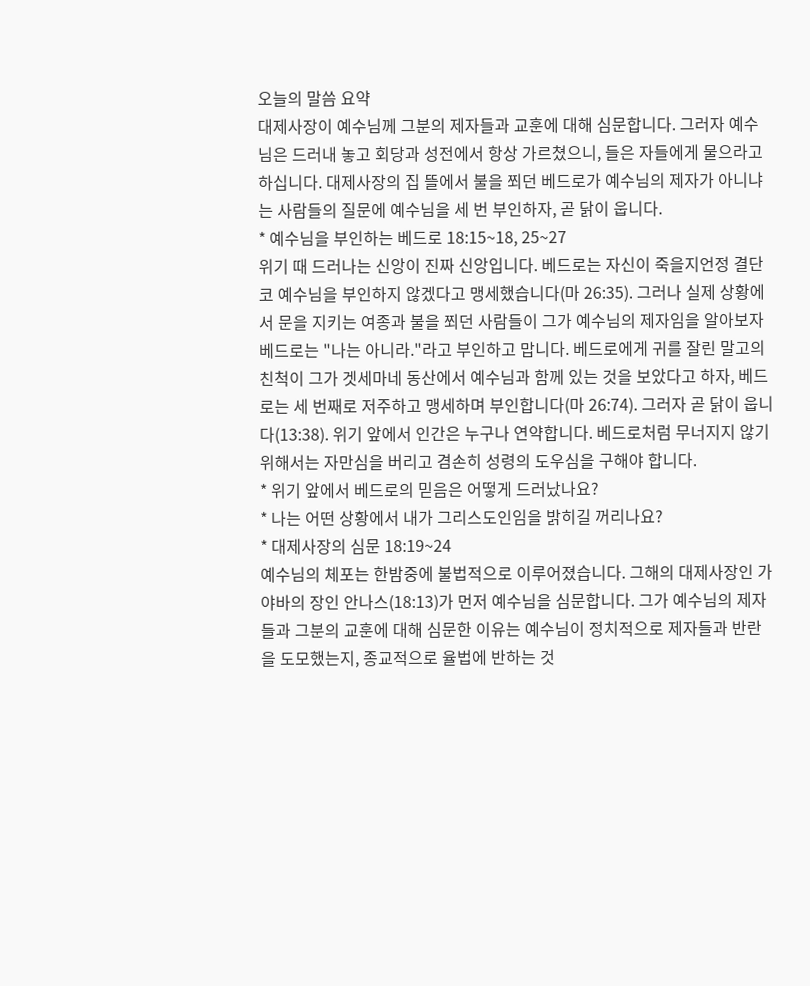오늘의 말씀 요약
대제사장이 예수님께 그분의 제자들과 교훈에 대해 심문합니다. 그러자 예수님은 드러내 놓고 회당과 성전에서 항상 가르쳤으니, 들은 자들에게 물으라고 하십니다. 대제사장의 집 뜰에서 불을 쬐던 베드로가 예수님의 제자가 아니냐는 사람들의 질문에 예수님을 세 번 부인하자, 곧 닭이 웁니다.
* 예수님을 부인하는 베드로 18:15~18, 25~27
위기 때 드러나는 신앙이 진짜 신앙입니다. 베드로는 자신이 죽을지언정 결단코 예수님을 부인하지 않겠다고 맹세했습니다(마 26:35). 그러나 실제 상황에서 문을 지키는 여종과 불을 쬐던 사람들이 그가 예수님의 제자임을 알아보자 베드로는 "나는 아니라."라고 부인하고 맙니다. 베드로에게 귀를 잘린 말고의 친척이 그가 겟세마네 동산에서 예수님과 함께 있는 것을 보았다고 하자, 베드로는 세 번째로 저주하고 맹세하며 부인합니다(마 26:74). 그러자 곧 닭이 웁니다(13:38). 위기 앞에서 인간은 누구나 연약합니다. 베드로처럼 무너지지 않기 위해서는 자만심을 버리고 겸손히 성령의 도우심을 구해야 합니다.
* 위기 앞에서 베드로의 믿음은 어떻게 드러났나요?
* 나는 어떤 상황에서 내가 그리스도인임을 밝히길 꺼리나요?
* 대제사장의 심문 18:19~24
예수님의 체포는 한밤중에 불법적으로 이루어졌습니다. 그해의 대제사장인 가야바의 장인 안나스(18:13)가 먼저 예수님을 심문합니다. 그가 예수님의 제자들과 그분의 교훈에 대해 심문한 이유는 예수님이 정치적으로 제자들과 반란을 도모했는지, 종교적으로 율법에 반하는 것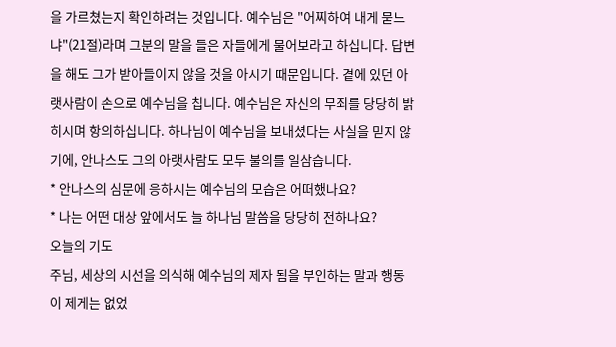을 가르쳤는지 확인하려는 것입니다. 예수님은 "어찌하여 내게 묻느냐"(21절)라며 그분의 말을 들은 자들에게 물어보라고 하십니다. 답변을 해도 그가 받아들이지 않을 것을 아시기 때문입니다. 곁에 있던 아랫사람이 손으로 예수님을 칩니다. 예수님은 자신의 무죄를 당당히 밝히시며 항의하십니다. 하나님이 예수님을 보내셨다는 사실을 믿지 않기에, 안나스도 그의 아랫사람도 모두 불의를 일삼습니다.
* 안나스의 심문에 응하시는 예수님의 모습은 어떠했나요?
* 나는 어떤 대상 앞에서도 늘 하나님 말씀을 당당히 전하나요?
오늘의 기도
주님, 세상의 시선을 의식해 예수님의 제자 됨을 부인하는 말과 행동이 제게는 없었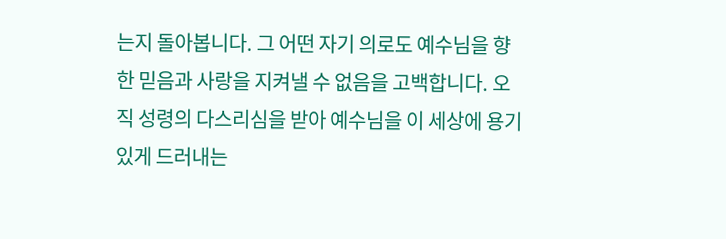는지 돌아봅니다. 그 어떤 자기 의로도 예수님을 향한 믿음과 사랑을 지켜낼 수 없음을 고백합니다. 오직 성령의 다스리심을 받아 예수님을 이 세상에 용기있게 드러내는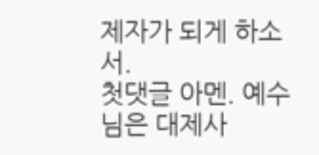제자가 되게 하소서.
첫댓글 아멘. 예수님은 대제사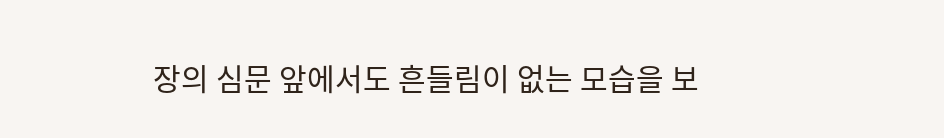장의 심문 앞에서도 흔들림이 없는 모습을 보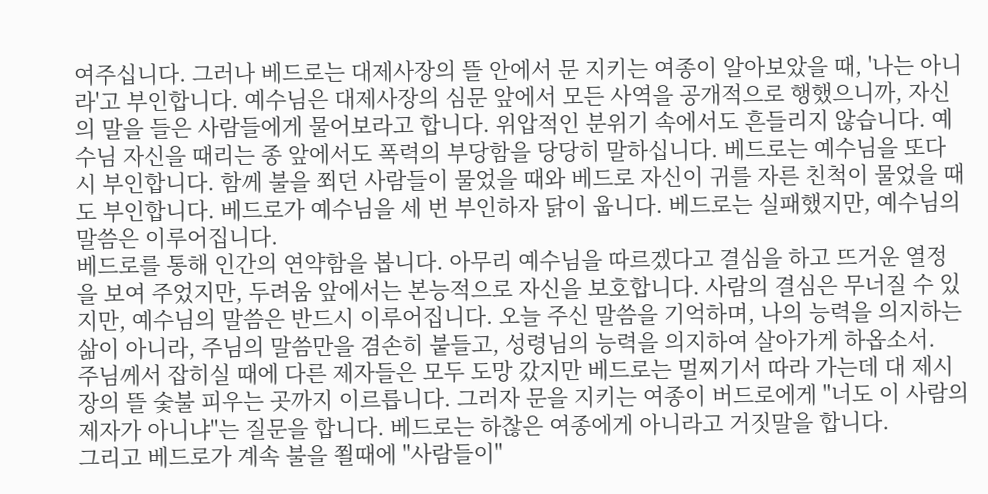여주십니다. 그러나 베드로는 대제사장의 뜰 안에서 문 지키는 여종이 알아보았을 때, '나는 아니라'고 부인합니다. 예수님은 대제사장의 심문 앞에서 모든 사역을 공개적으로 행했으니까, 자신의 말을 들은 사람들에게 물어보라고 합니다. 위압적인 분위기 속에서도 흔들리지 않습니다. 예수님 자신을 때리는 종 앞에서도 폭력의 부당함을 당당히 말하십니다. 베드로는 예수님을 또다시 부인합니다. 함께 불을 쬐던 사람들이 물었을 때와 베드로 자신이 귀를 자른 친척이 물었을 때도 부인합니다. 베드로가 예수님을 세 번 부인하자 닭이 웁니다. 베드로는 실패했지만, 예수님의 말씀은 이루어집니다.
베드로를 통해 인간의 연약함을 봅니다. 아무리 예수님을 따르겠다고 결심을 하고 뜨거운 열정을 보여 주었지만, 두려움 앞에서는 본능적으로 자신을 보호합니다. 사람의 결심은 무너질 수 있지만, 예수님의 말씀은 반드시 이루어집니다. 오늘 주신 말씀을 기억하며, 나의 능력을 의지하는 삶이 아니라, 주님의 말씀만을 겸손히 붙들고, 성령님의 능력을 의지하여 살아가게 하옵소서.
주님께서 잡히실 때에 다른 제자들은 모두 도망 갔지만 베드로는 멀찌기서 따라 가는데 대 제시장의 뜰 숯불 피우는 곳까지 이르릅니다. 그러자 문을 지키는 여종이 버드로에게 "너도 이 사람의 제자가 아니냐"는 질문을 합니다. 베드로는 하찮은 여종에게 아니라고 거짓말을 합니다.
그리고 베드로가 계속 불을 쬘때에 "사람들이"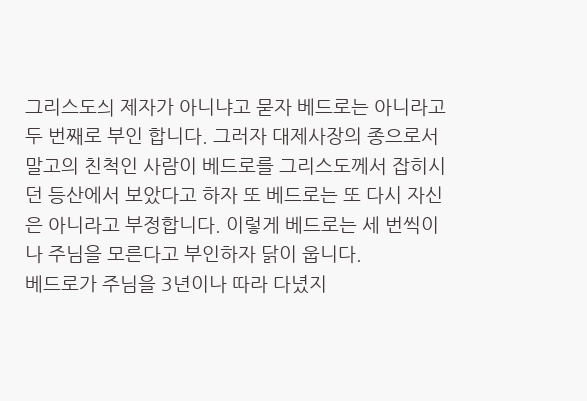그리스도싀 제자가 아니냐고 묻자 베드로는 아니라고 두 번째로 부인 합니다. 그러자 대제사장의 종으로서 말고의 친척인 사람이 베드로를 그리스도께서 잡히시던 등산에서 보았다고 하자 또 베드로는 또 다시 자신은 아니라고 부정합니다. 이렇게 베드로는 세 번씩이나 주님을 모른다고 부인하자 닭이 웁니다.
베드로가 주님을 3년이나 따라 다녔지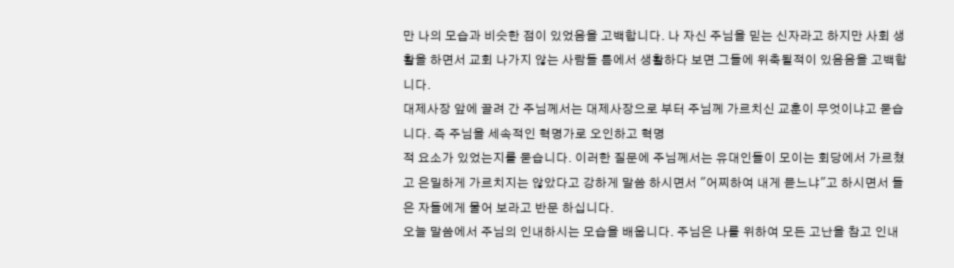만 나의 모습과 비슷한 점이 있었음을 고백합니다. 나 자신 주님을 믿는 신자라고 하지만 사회 생활을 하면서 교회 나가지 않는 사람들 틈에서 생활하다 보면 그들에 위축될적이 있음음을 고백합니다.
대제사장 앞에 끌려 간 주님께서는 대제사장으로 부터 주님께 가르치신 교훈이 무엇이냐고 묻습니다. 즉 주님을 세속적인 혁명가로 오인하고 혁명
적 요소가 있었는지를 묻습니다. 이러한 질문에 주님께서는 유대인들이 모이는 회당에서 가르쳤고 은밀하게 가르치지는 않았다고 강하게 말씀 하시면서 "어찌하여 내게 믇느냐"고 하시면서 들은 자들에게 물어 보라고 반문 하십니다.
오늘 말씀에서 주님의 인내하시는 모습을 배웁니다. 주님은 나를 위하여 모든 고난을 참고 인내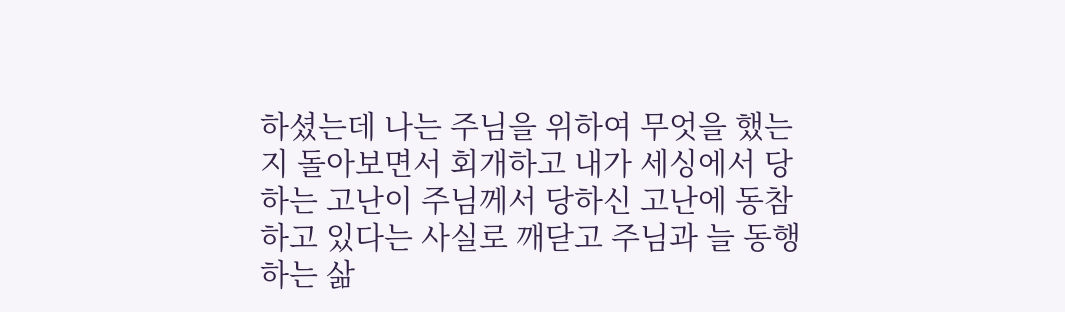하셨는데 나는 주님을 위하여 무엇을 했는지 돌아보면서 회개하고 내가 세싱에서 당하는 고난이 주님께서 당하신 고난에 동참하고 있다는 사실로 깨닫고 주님과 늘 동행하는 삶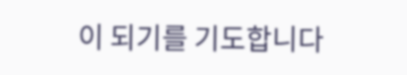이 되기를 기도합니다